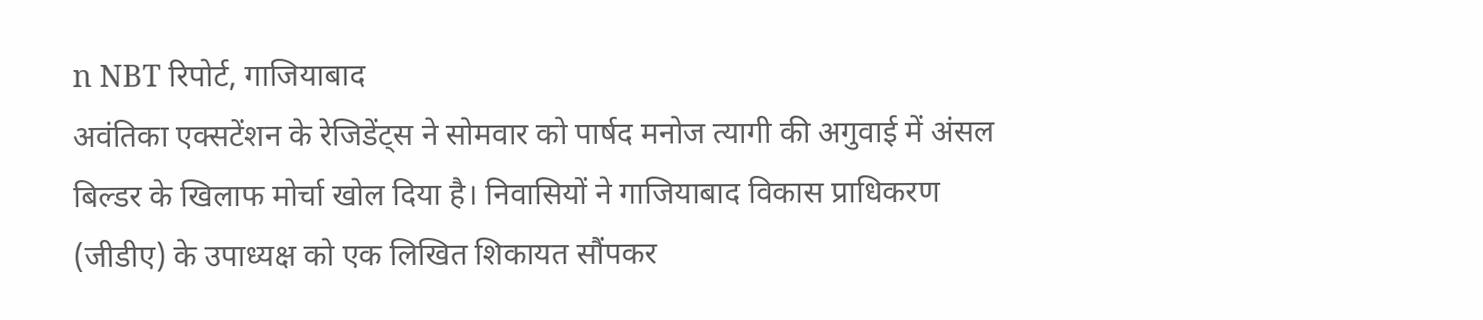n NBT रिपोर्ट, गाजियाबाद
अवंतिका एक्सटेंशन के रेजिडेंट्स ने सोमवार को पार्षद मनोज त्यागी की अगुवाई में अंसल बिल्डर के खिलाफ मोर्चा खोल दिया है। निवासियों ने गाजियाबाद विकास प्राधिकरण (जीडीए) के उपाध्यक्ष को एक लिखित शिकायत सौंपकर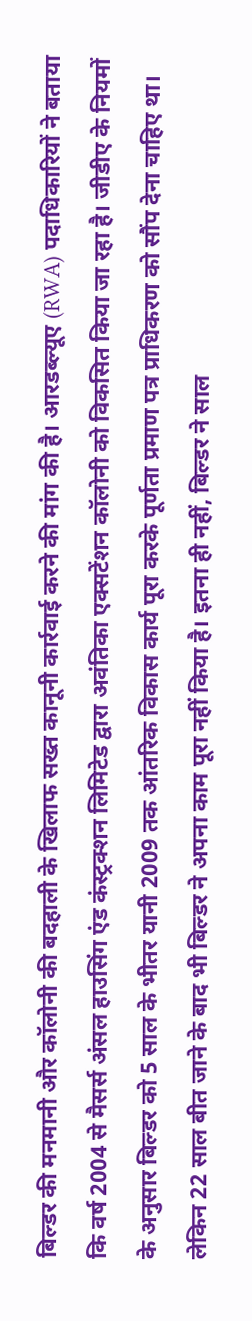बिल्डर की मनमानी और कॉलोनी की बदहाली के खिलाफ सख्त कानूनी कार्रवाई करने की मांग की है। आरडब्ल्यूए (RWA) पदाधिकारियों ने बताया कि वर्ष 2004 से मैसर्स अंसल हाउसिंग एंड कंस्ट्रक्शन लिमिटेड द्वारा अवंतिका एक्सटेंशन कॉलोनी को विकसित किया जा रहा है। जीडीए के नियमों के अनुसार बिल्डर को 5 साल के भीतर यानी 2009 तक आंतरिक विकास कार्य पूरा करके पूर्णता प्रमाण पत्र प्राधिकरण को सौंप देना चाहिए था। लेकिन 22 साल बीत जाने के बाद भी बिल्डर ने अपना काम पूरा नहीं किया है। इतना ही नहीं, बिल्डर ने साल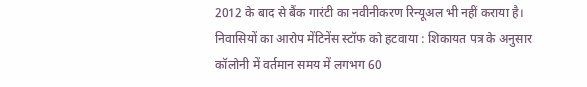2012 के बाद से बैंक गारंटी का नवीनीकरण रिन्यूअल भी नहीं कराया है।
निवासियों का आरोप मेंटिनेंस स्टॉफ को हटवाया : शिकायत पत्र के अनुसार कॉलोनी में वर्तमान समय में लगभग 60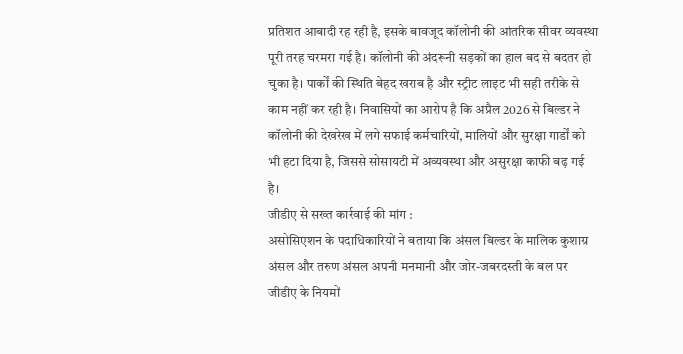प्रतिशत आबादी रह रही है, इसके बावजूद कॉलोनी की आंतरिक सीवर व्यवस्था पूरी तरह चरमरा गई है। कॉलोनी की अंदरूनी सड़कों का हाल बद से बदतर हो चुका है। पार्कों की स्थिति बेहद खराब है और स्ट्रीट लाइट भी सही तरीके से काम नहीं कर रही है। निवासियों का आरोप है कि अप्रैल 2026 से बिल्डर ने कॉलोनी की देखरेख में लगे सफाई कर्मचारियों, मालियों और सुरक्षा गार्डों को भी हटा दिया है, जिससे सोसायटी में अव्यवस्था और असुरक्षा काफी बढ़ गई है।
जीडीए से सख्त कार्रवाई की मांग :
असोसिएशन के पदाधिकारियों ने बताया कि अंसल बिल्डर के मालिक कुशाग्र अंसल और तरुण अंसल अपनी मनमानी और जोर-जबरदस्ती के बल पर जीडीए के नियमों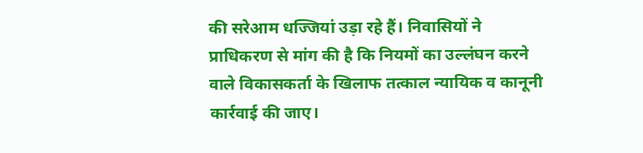की सरेआम धज्जियां उड़ा रहे हैं। निवासियों ने प्राधिकरण से मांग की है कि नियमों का उल्लंघन करने वाले विकासकर्ता के खिलाफ तत्काल न्यायिक व कानूनी कार्रवाई की जाए।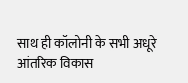साथ ही कॉलोनी के सभी अधूरे आंतरिक विकास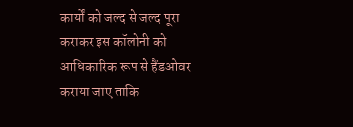कार्यों को जल्द से जल्द पूरा कराकर इस कॉलोनी को आधिकारिक रूप से हैंडओवर कराया जाए ताकि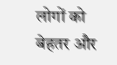लोगों को बेहतर और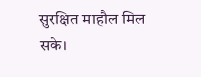सुरक्षित माहौल मिल सके।